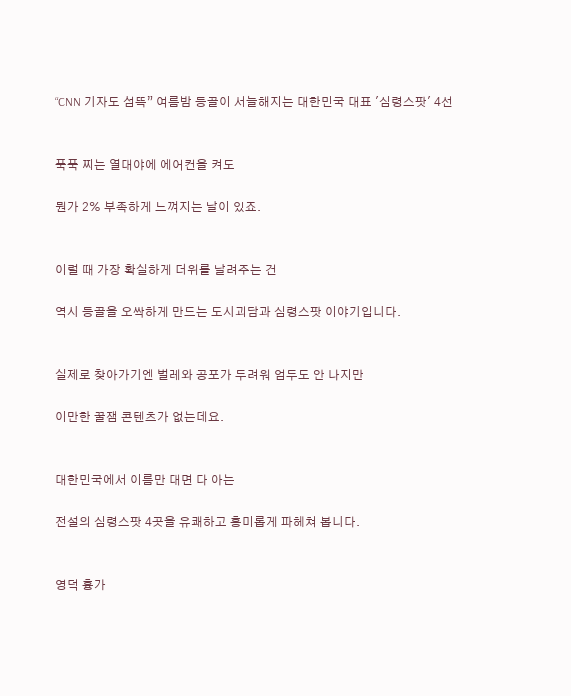“CNN 기자도 섬뜩” 여름밤 등골이 서늘해지는 대한민국 대표 '심령스팟' 4선


푹푹 찌는 열대야에 에어컨을 켜도

뭔가 2% 부족하게 느껴지는 날이 있죠.


이럴 때 가장 확실하게 더위를 날려주는 건

역시 등골을 오싹하게 만드는 도시괴담과 심령스팟 이야기입니다.


실제로 찾아가기엔 벌레와 공포가 두려워 엄두도 안 나지만

이만한 꿀잼 콘텐츠가 없는데요.


대한민국에서 이름만 대면 다 아는

전설의 심령스팟 4곳을 유쾌하고 흥미롭게 파헤쳐 봅니다.


영덕 흉가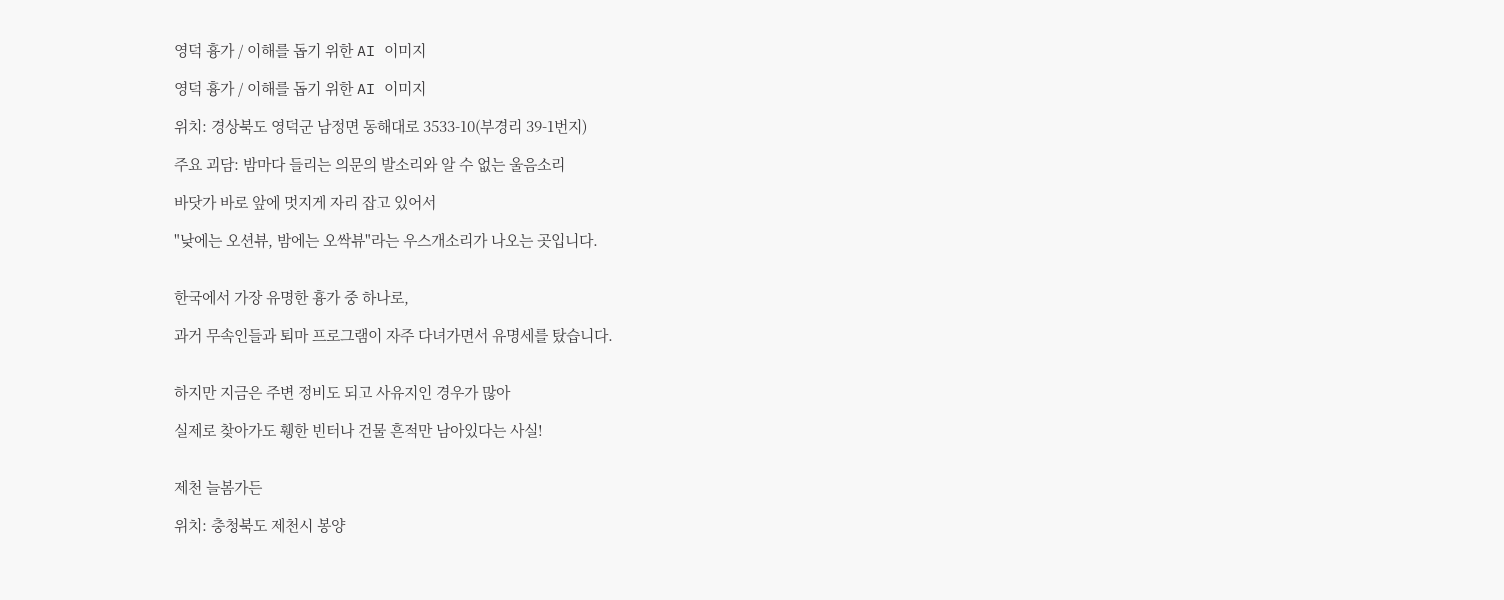영덕 흉가 / 이해를 돕기 위한 AI 이미지

영덕 흉가 / 이해를 돕기 위한 AI 이미지

위치: 경상북도 영덕군 남정면 동해대로 3533-10(부경리 39-1번지)

주요 괴담: 밤마다 들리는 의문의 발소리와 알 수 없는 울음소리

바닷가 바로 앞에 멋지게 자리 잡고 있어서

"낮에는 오션뷰, 밤에는 오싹뷰"라는 우스개소리가 나오는 곳입니다.


한국에서 가장 유명한 흉가 중 하나로,

과거 무속인들과 퇴마 프로그램이 자주 다녀가면서 유명세를 탔습니다.


하지만 지금은 주변 정비도 되고 사유지인 경우가 많아

실제로 찾아가도 휑한 빈터나 건물 흔적만 남아있다는 사실!


제천 늘봄가든

위치: 충청북도 제천시 봉양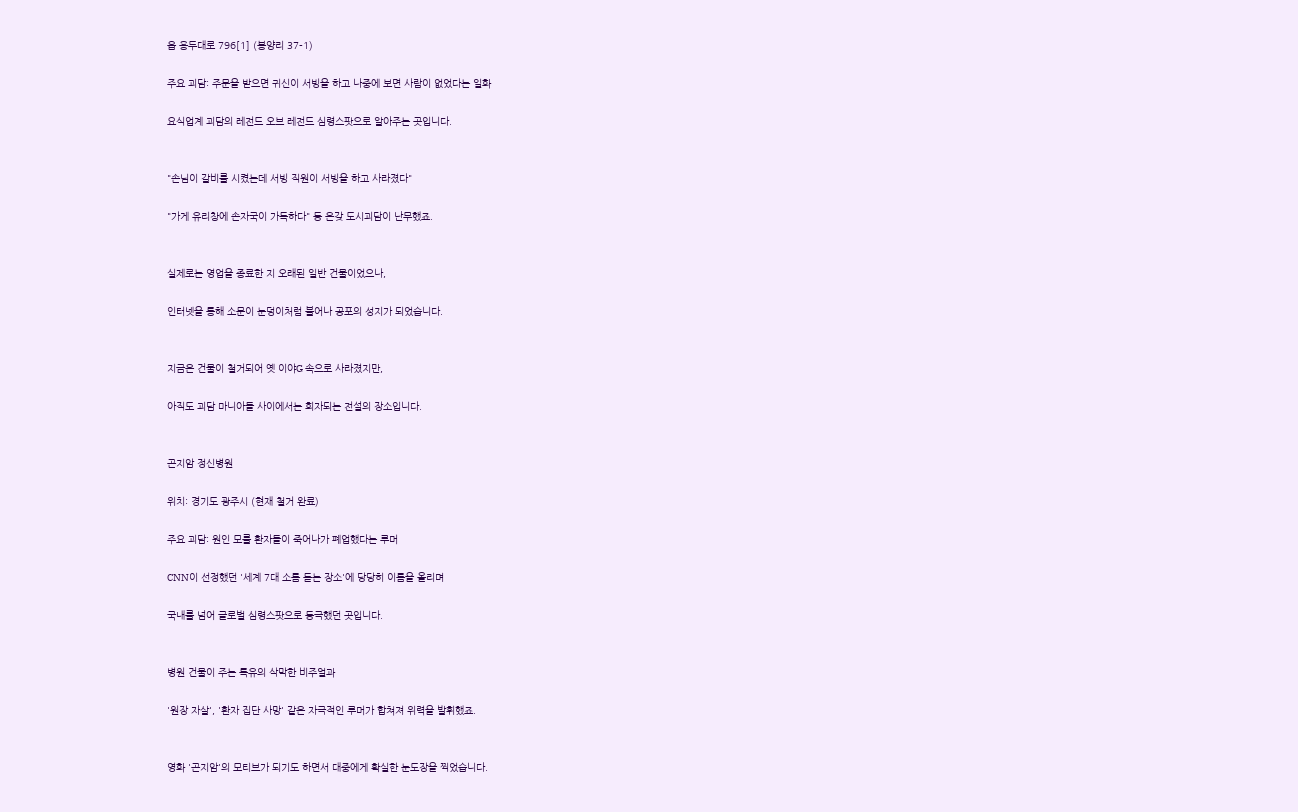읍 용두대로 796[1] (봉양리 37-1)

주요 괴담: 주문을 받으면 귀신이 서빙을 하고 나중에 보면 사람이 없었다는 일화

요식업계 괴담의 레전드 오브 레전드 심령스팟으로 알아주는 곳입니다.


"손님이 갈비를 시켰는데 서빙 직원이 서빙을 하고 사라졌다"

"가게 유리창에 손자국이 가득하다" 등 온갖 도시괴담이 난무했죠.


실제로는 영업을 종료한 지 오래된 일반 건물이었으나,

인터넷을 통해 소문이 눈덩이처럼 불어나 공포의 성지가 되었습니다.


지금은 건물이 철거되어 옛 이야G 속으로 사라졌지만,

아직도 괴담 마니아들 사이에서는 회자되는 전설의 장소입니다.


곤지암 정신병원

위치: 경기도 광주시 (현재 철거 완료)

주요 괴담: 원인 모를 환자들이 죽어나가 폐업했다는 루머

CNN이 선정했던 '세계 7대 소름 돋는 장소'에 당당히 이름을 올리며

국내를 넘어 글로벌 심령스팟으로 등극했던 곳입니다.


병원 건물이 주는 특유의 삭막한 비주얼과

'원장 자살', '환자 집단 사망' 같은 자극적인 루머가 합쳐져 위력을 발휘했죠.


영화 '곤지암'의 모티브가 되기도 하면서 대중에게 확실한 눈도장을 찍었습니다.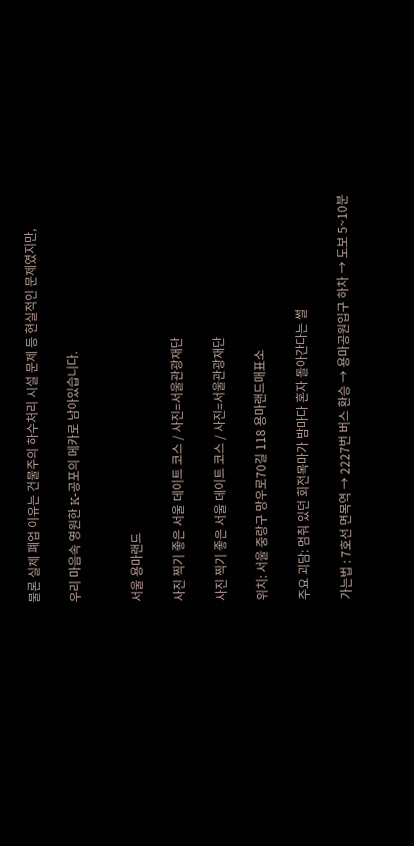물론 실제 폐업 이유는 건물주의 하수처리 시설 문제 등 현실적인 문제였지만,

우리 마음속 영원한 K-공포의 메카로 남아있습니다.


서울 용마랜드

사진 찍기 좋은 서울 데이트 코스 / 사진=서울관광재단

사진 찍기 좋은 서울 데이트 코스 / 사진=서울관광재단

위치: 서울 중랑구 망우로70길 118 용마랜드매표소

주요 괴담: 멈춰 있던 회전목마가 밤마다 혼자 돌아간다는 썰

가는법 : 7호선 면목역 → 2227번 버스 환승 → 용마공원입구 하차 → 도보 5~10분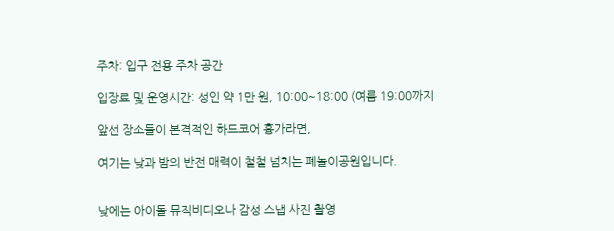주차: 입구 전용 주차 공간

입장료 및 운영시간: 성인 약 1만 원, 10:00~18:00 (여름 19:00까지

앞선 장소들이 본격적인 하드코어 흉가라면,

여기는 낮과 밤의 반전 매력이 철철 넘치는 폐놀이공원입니다.


낮에는 아이돌 뮤직비디오나 감성 스냅 사진 촬영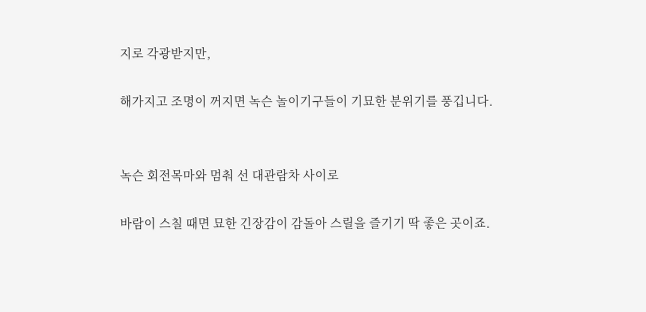지로 각광받지만,

해가지고 조명이 꺼지면 녹슨 놀이기구들이 기묘한 분위기를 풍깁니다.


녹슨 회전목마와 멈춰 선 대관람차 사이로

바람이 스칠 때면 묘한 긴장감이 감돌아 스릴을 즐기기 딱 좋은 곳이죠.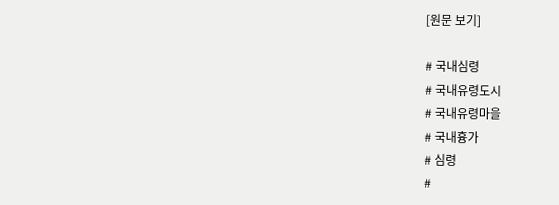[원문 보기]

# 국내심령
# 국내유령도시
# 국내유령마을
# 국내흉가
# 심령
#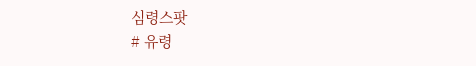심령스팟
# 유령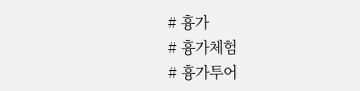# 흉가
# 흉가체험
# 흉가투어